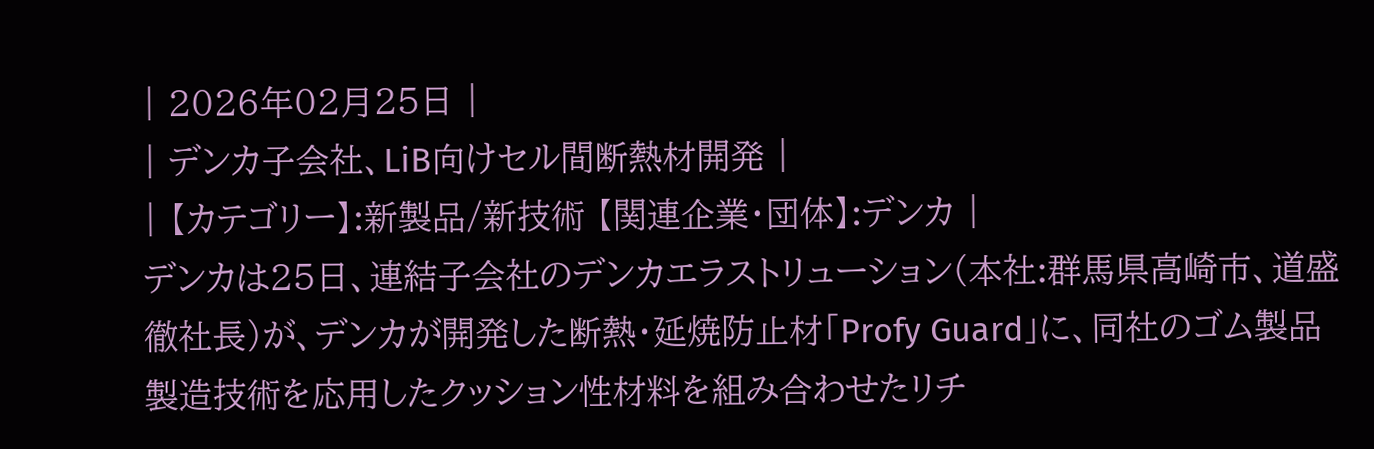| 2026年02月25日 |
| デンカ子会社、LiB向けセル間断熱材開発 |
| 【カテゴリー】:新製品/新技術 【関連企業・団体】:デンカ |
デンカは25日、連結子会社のデンカエラストリューション(本社:群馬県高崎市、道盛徹社長)が、デンカが開発した断熱・延焼防止材「Profy Guard」に、同社のゴム製品製造技術を応用したクッション性材料を組み合わせたリチ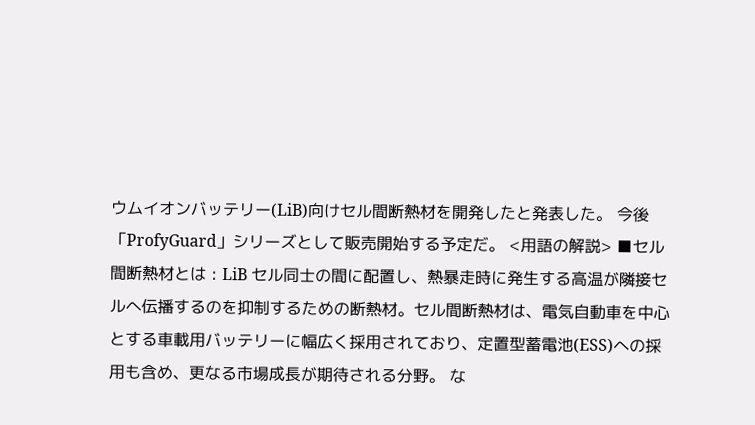ウムイオンバッテリー(LiB)向けセル間断熱材を開発したと発表した。 今後「ProfyGuard」シリーズとして販売開始する予定だ。 <用語の解説> ■セル間断熱材とは : LiB セル同士の間に配置し、熱暴走時に発生する高温が隣接セルへ伝播するのを抑制するための断熱材。セル間断熱材は、電気自動車を中心とする車載用バッテリーに幅広く採用されており、定置型蓄電池(ESS)への採用も含め、更なる市場成長が期待される分野。 な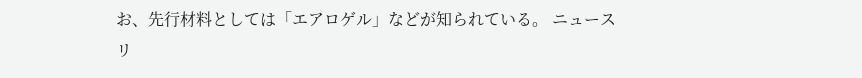お、先行材料としては「エアロゲル」などが知られている。 ニュースリ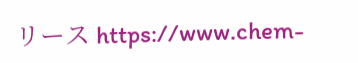リース https://www.chem-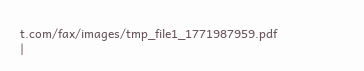t.com/fax/images/tmp_file1_1771987959.pdf |